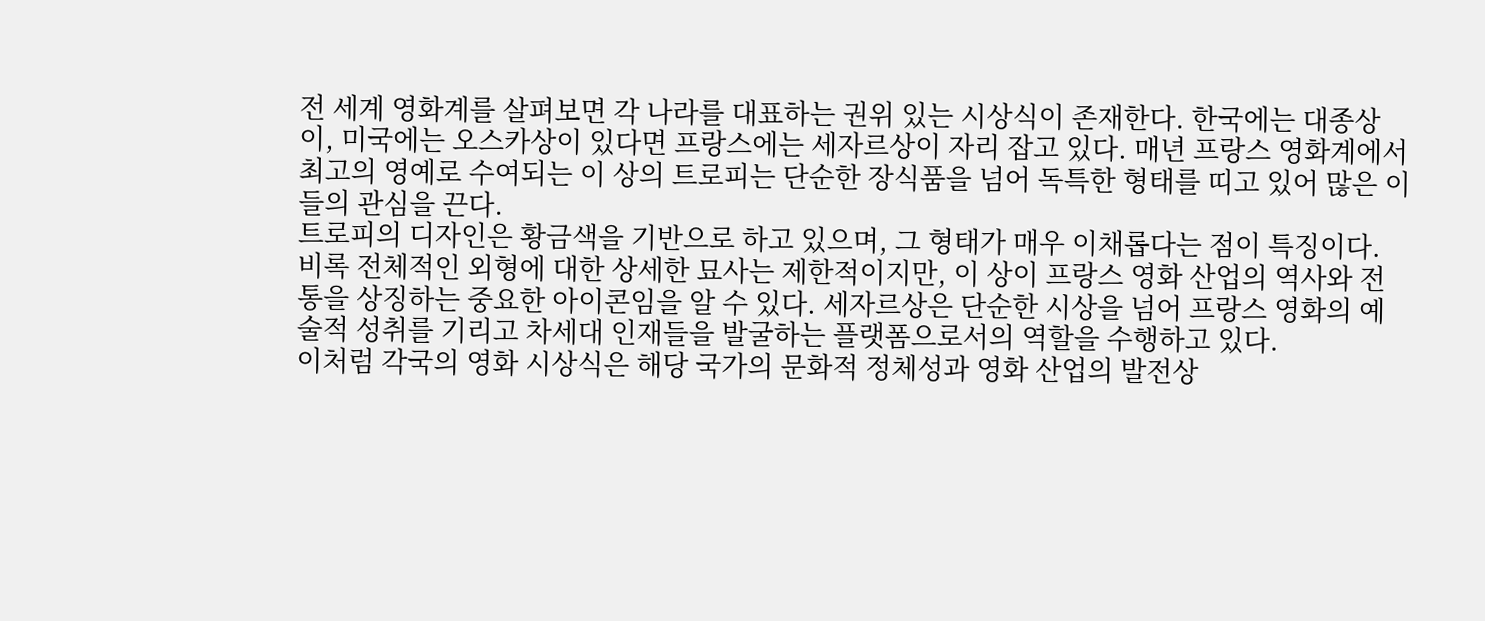전 세계 영화계를 살펴보면 각 나라를 대표하는 권위 있는 시상식이 존재한다. 한국에는 대종상이, 미국에는 오스카상이 있다면 프랑스에는 세자르상이 자리 잡고 있다. 매년 프랑스 영화계에서 최고의 영예로 수여되는 이 상의 트로피는 단순한 장식품을 넘어 독특한 형태를 띠고 있어 많은 이들의 관심을 끈다.
트로피의 디자인은 황금색을 기반으로 하고 있으며, 그 형태가 매우 이채롭다는 점이 특징이다. 비록 전체적인 외형에 대한 상세한 묘사는 제한적이지만, 이 상이 프랑스 영화 산업의 역사와 전통을 상징하는 중요한 아이콘임을 알 수 있다. 세자르상은 단순한 시상을 넘어 프랑스 영화의 예술적 성취를 기리고 차세대 인재들을 발굴하는 플랫폼으로서의 역할을 수행하고 있다.
이처럼 각국의 영화 시상식은 해당 국가의 문화적 정체성과 영화 산업의 발전상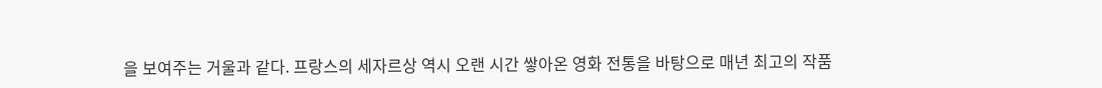을 보여주는 거울과 같다. 프랑스의 세자르상 역시 오랜 시간 쌓아온 영화 전통을 바탕으로 매년 최고의 작품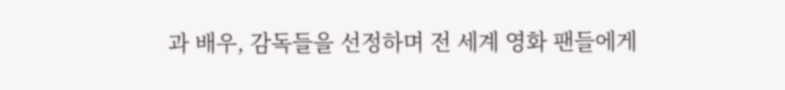과 배우, 감독들을 선정하며 전 세계 영화 팬들에게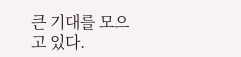큰 기대를 모으고 있다.